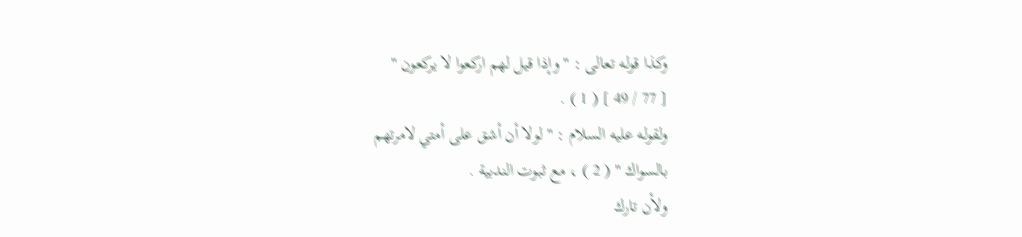وكذا قوله تعالى : " وإذا قيل لهم اركعوا لا يركعون "
[ 77 / 49 ] ( 1 ) .
ولقوله عليه السلام : " لولا أن أشق على أمتي لامرتهم
بالسواك " ( 2 ) ، مع ثبوت الندبية .
ولأن تارك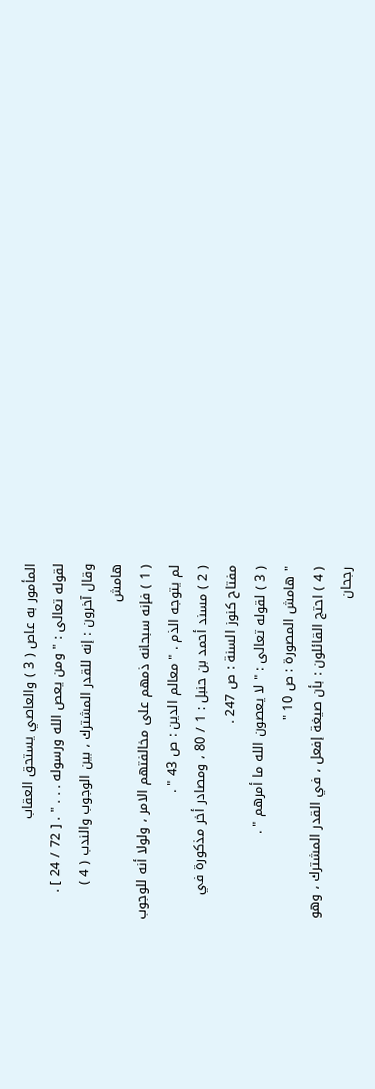المأمور به عاص ( 3 ) والعاصي يستحق العقاب
لقوله تعالى : " ومن يعص الله ورسوله . . . " . [ 72 / 24 ] .
وقال آخرون : إنه للقدر المشترك ، بين الوجوب والندب ( 4 )
هامش
( 1 ) فإنه سبحانه ذمهم على مخالفتهم الامر ، ولولا أنه للوجوب
لم يتوجه الذم . " معالم الدين : ص 43 " .
( 2 ) مسند أحمد بن حنبل : 1 / 80 ، ومصادر أخر مذكورة في
مفتاح كنوز السنة : ص 247 .
( 3 ) لقوله تعالى : " لا يعصون الله ما أمرهم " .
" هامش المصورة : ص 10 "
( 4 ) احتج القائلون : بأن صيغة إفعل ، في القدر المشترك ، وهو
رجحان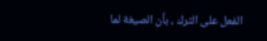الفعل على الترك ، بأن الصيغة لما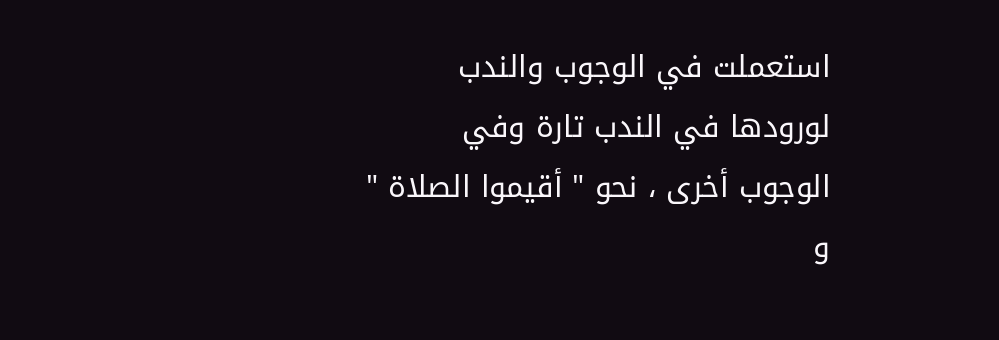استعملت في الوجوب والندب
لورودها في الندب تارة وفي الوجوب أخرى ، نحو " أقيموا الصلاة "
و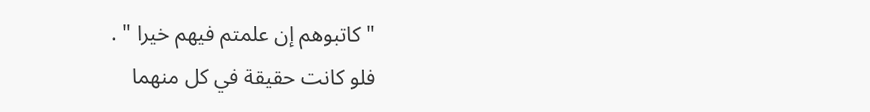" كاتبوهم إن علمتم فيهم خيرا " .
فلو كانت حقيقة في كل منهما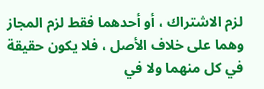لزم الاشتراك ، أو أحدهما فقط لزم المجاز
وهما على خلاف الأصل ، فلا يكون حقيقة في كل منهما ولا في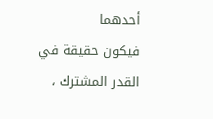أحدهما
فيكون حقيقة في القدر المشترك ،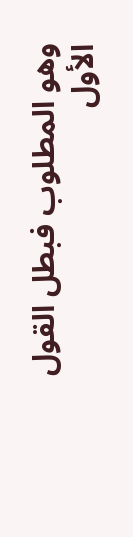وهو المطلوب فبطل القول الأول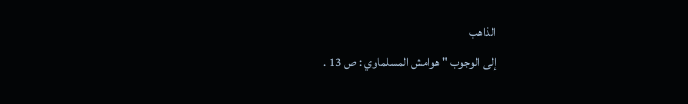الذاهب
إلى الوجوب " هوامش المسلماوي : ص 13 .